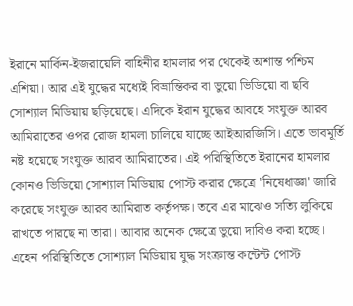ইরানে মার্কিন-ইজরায়েলি বাহিনীর হামলার পর থেকেই অশান্ত পশ্চিম এশিয়া। আর এই যুদ্ধের মধ্যেই বিভ্রান্তিকর বা ভুয়ো ভিডিয়ো বা ছবি সোশ্যাল মিডিয়ায় ছড়িয়েছে। এদিকে ইরান যুদ্ধের আবহে সংযুক্ত আরব আমিরাতের ওপর রোজ হামলা চালিয়ে যাচ্ছে আইআরজিসি। এতে ভাবমূর্তি নষ্ট হয়েছে সংযুক্ত আরব আমিরাতের। এই পরিস্থিতিতে ইরানের হামলার কোনও ভিডিয়ো সোশ্যাল মিডিয়ায় পোস্ট করার ক্ষেত্রে 'নিষেধাজ্ঞা' জারি করেছে সংযুক্ত আরব আমিরাত কর্তৃপক্ষ। তবে এর মাঝেও সত্যি লুকিয়ে রাখতে পারছে না তারা। আবার অনেক ক্ষেত্রে ভুয়ো দাবিও করা হচ্ছে। এহেন পরিস্থিতিতে সোশ্যাল মিডিয়ায় যুদ্ধ সংক্রান্ত কন্টেন্ট পোস্ট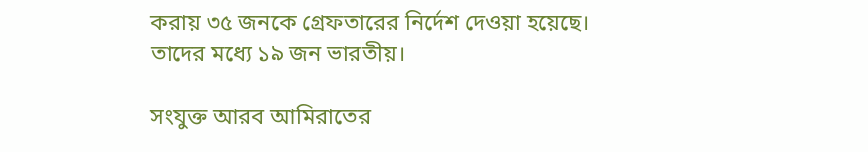করায় ৩৫ জনকে গ্রেফতারের নির্দেশ দেওয়া হয়েছে। তাদের মধ্যে ১৯ জন ভারতীয়।

সংযুক্ত আরব আমিরাতের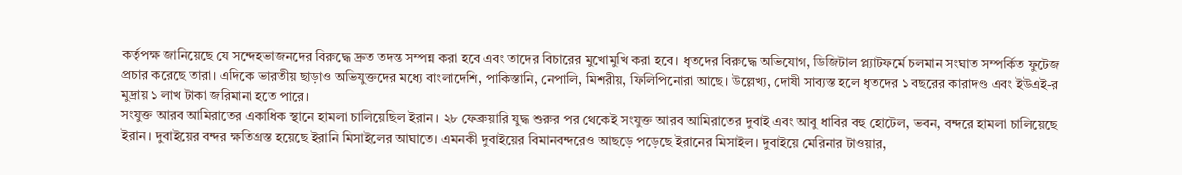কর্তৃপক্ষ জানিয়েছে যে সন্দেহভাজনদের বিরুদ্ধে দ্রুত তদন্ত সম্পন্ন করা হবে এবং তাদের বিচারের মুখোমুখি করা হবে। ধৃতদের বিরুদ্ধে অভিযোগ, ডিজিটাল প্ল্যাটফর্মে চলমান সংঘাত সম্পর্কিত ফুটেজ প্রচার করেছে তারা। এদিকে ভারতীয় ছাড়াও অভিযুক্তদের মধ্যে বাংলাদেশি, পাকিস্তানি, নেপালি, মিশরীয়, ফিলিপিনোরা আছে। উল্লেখ্য, দোষী সাব্যস্ত হলে ধৃতদের ১ বছরের কারাদণ্ড এবং ইউএই-র মুদ্রায় ১ লাখ টাকা জরিমানা হতে পারে।
সংযুক্ত আরব আমিরাতের একাধিক স্থানে হামলা চালিয়েছিল ইরান। ২৮ ফেব্রুয়ারি যুদ্ধ শুরুর পর থেকেই সংযুক্ত আরব আমিরাতের দুবাই এবং আবু ধাবির বহু হোটেল, ভবন, বন্দরে হামলা চালিয়েছে ইরান। দুবাইয়ের বন্দর ক্ষতিগ্রস্ত হয়েছে ইরানি মিসাইলের আঘাতে। এমনকী দুবাইয়ের বিমানবন্দরেও আছড়ে পড়েছে ইরানের মিসাইল। দুবাইয়ে মেরিনার টাওয়ার,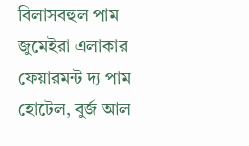বিলাসবহুল পাম জুমেইরা এলাকার ফেয়ারমন্ট দ্য পাম হোটেল, বুর্জ আল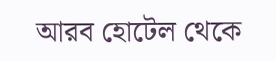আরব হোটেল থেকে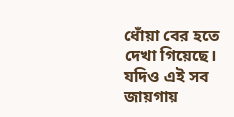ধোঁয়া বের হতে দেখা গিয়েছে। যদিও এই সব জায়গায়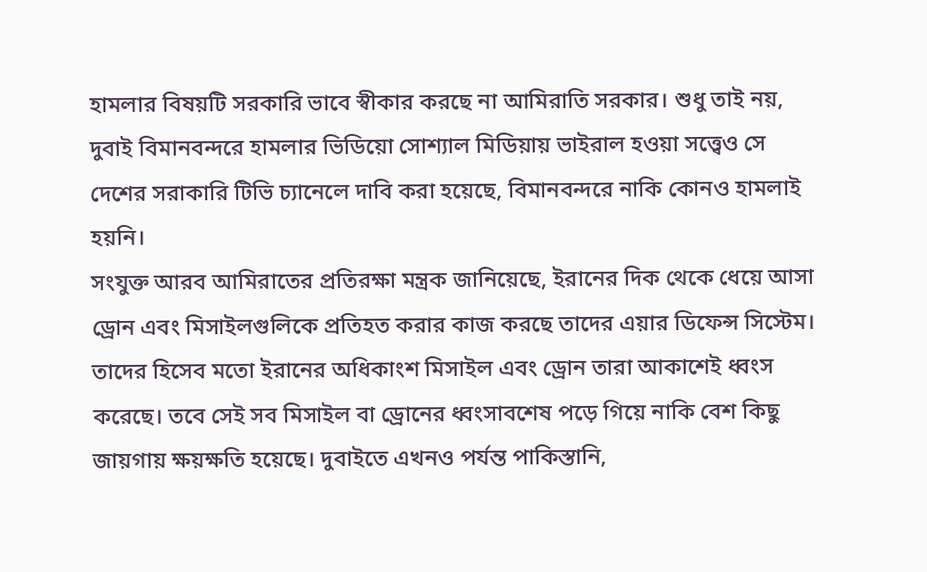হামলার বিষয়টি সরকারি ভাবে স্বীকার করছে না আমিরাতি সরকার। শুধু তাই নয়, দুবাই বিমানবন্দরে হামলার ভিডিয়ো সোশ্যাল মিডিয়ায় ভাইরাল হওয়া সত্ত্বেও সে দেশের সরাকারি টিভি চ্যানেলে দাবি করা হয়েছে, বিমানবন্দরে নাকি কোনও হামলাই হয়নি।
সংযুক্ত আরব আমিরাতের প্রতিরক্ষা মন্ত্রক জানিয়েছে, ইরানের দিক থেকে ধেয়ে আসা ড্রোন এবং মিসাইলগুলিকে প্রতিহত করার কাজ করছে তাদের এয়ার ডিফেন্স সিস্টেম। তাদের হিসেব মতো ইরানের অধিকাংশ মিসাইল এবং ড্রোন তারা আকাশেই ধ্বংস করেছে। তবে সেই সব মিসাইল বা ড্রোনের ধ্বংসাবশেষ পড়ে গিয়ে নাকি বেশ কিছু জায়গায় ক্ষয়ক্ষতি হয়েছে। দুবাইতে এখনও পর্যন্ত পাকিস্তানি,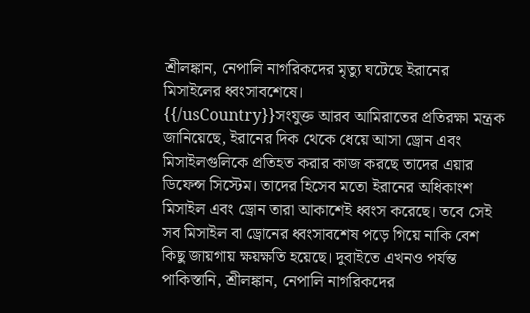শ্রীলঙ্কান, নেপালি নাগরিকদের মৃত্যু ঘটেছে ইরানের মিসাইলের ধ্বংসাবশেষে।
{{/usCountry}}সংযুক্ত আরব আমিরাতের প্রতিরক্ষা মন্ত্রক জানিয়েছে, ইরানের দিক থেকে ধেয়ে আসা ড্রোন এবং মিসাইলগুলিকে প্রতিহত করার কাজ করছে তাদের এয়ার ডিফেন্স সিস্টেম। তাদের হিসেব মতো ইরানের অধিকাংশ মিসাইল এবং ড্রোন তারা আকাশেই ধ্বংস করেছে। তবে সেই সব মিসাইল বা ড্রোনের ধ্বংসাবশেষ পড়ে গিয়ে নাকি বেশ কিছু জায়গায় ক্ষয়ক্ষতি হয়েছে। দুবাইতে এখনও পর্যন্ত পাকিস্তানি, শ্রীলঙ্কান, নেপালি নাগরিকদের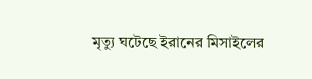মৃত্যু ঘটেছে ইরানের মিসাইলের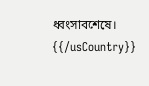ধ্বংসাবশেষে।
{{/usCountry}}